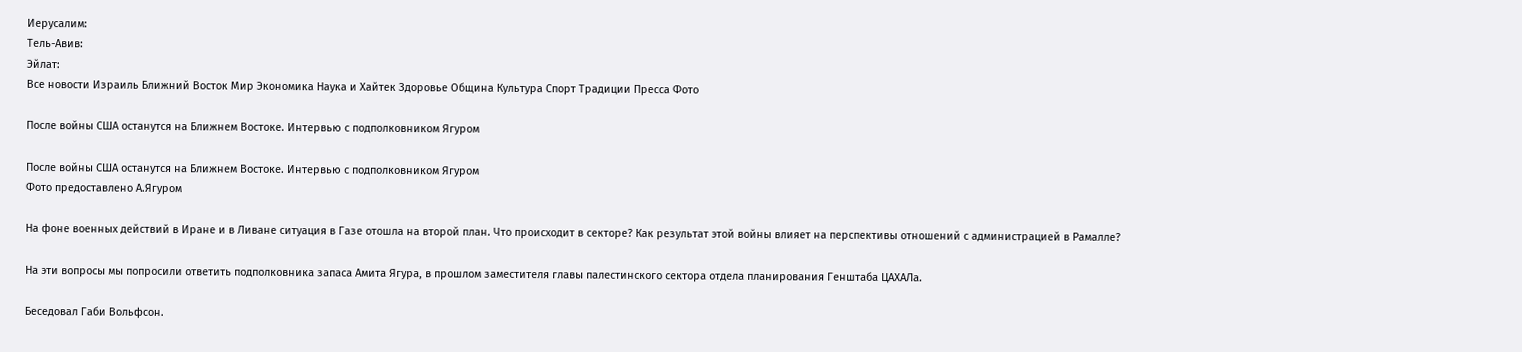Иерусалим:
Тель-Авив:
Эйлат:
Все новости Израиль Ближний Восток Мир Экономика Наука и Хайтек Здоровье Община Культура Спорт Традиции Пресса Фото

После войны США останутся на Ближнем Востоке. Интервью с подполковником Ягуром

После войны США останутся на Ближнем Востоке. Интервью с подполковником Ягуром
Фото предоставлено А.Ягуром

На фоне военных действий в Иране и в Ливане ситуация в Газе отошла на второй план. Что происходит в секторе? Как результат этой войны влияет на перспективы отношений с администрацией в Рамалле?

На эти вопросы мы попросили ответить подполковника запаса Амита Ягура, в прошлом заместителя главы палестинского сектора отдела планирования Генштаба ЦАХАЛа.

Беседовал Габи Вольфсон.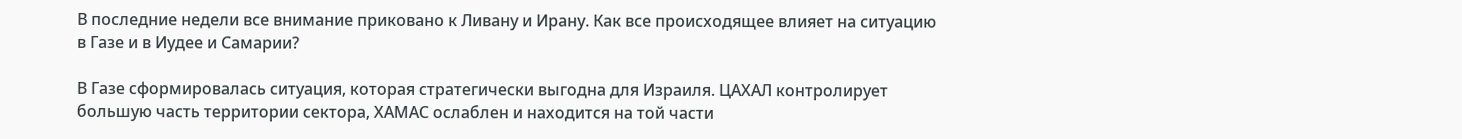В последние недели все внимание приковано к Ливану и Ирану. Как все происходящее влияет на ситуацию в Газе и в Иудее и Самарии?

В Газе сформировалась ситуация, которая стратегически выгодна для Израиля. ЦАХАЛ контролирует большую часть территории сектора, ХАМАС ослаблен и находится на той части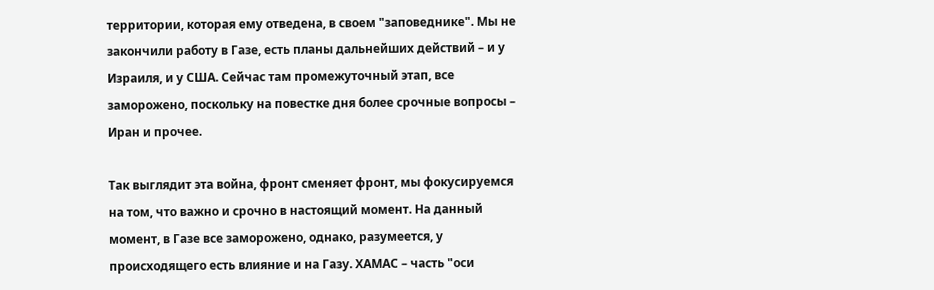территории, которая ему отведена, в своем "заповеднике". Мы не закончили работу в Газе, есть планы дальнейших действий – и у Израиля, и у США. Сейчас там промежуточный этап, все заморожено, поскольку на повестке дня более срочные вопросы – Иран и прочее.

Так выглядит эта война, фронт сменяет фронт, мы фокусируемся на том, что важно и срочно в настоящий момент. На данный момент, в Газе все заморожено, однако, разумеется, у происходящего есть влияние и на Газу. ХАМАС – часть "оси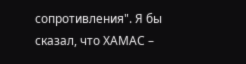сопротивления". Я бы сказал, что ХАМАС –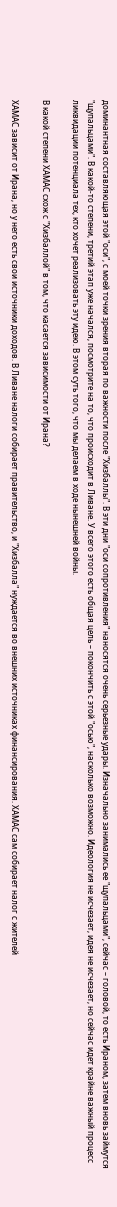доминантная составляющая этой "оси", с моей точки зрения вторая по важности после "Хизбаллы". В эти дни "оси сопротивления" наносятся очень серьезные удары. Изначально занимались ее "щупальцами", сейчас – головой, то есть Ираном, затем вновь займутся "щупальцами". В какой-то степени, третий этап уже начался, посмотрите на то, что происходит в Ливане. У всего этого есть общая цель – покончить с этой "осью", насколько возможно. Идеология не исчезает, идея не исчезает, но сейчас идет крайне важный процесс ликвидации потенциала тех, кто хочет реализовать эту идею. В этом суть того, что мы делаем в ходе нынешней войны.

В какой степени ХАМАС схож с "Хизбаллой" в том, что касается зависимости от Ирана?

ХАМАС зависит от Ирана, но у него есть свои источники доходов. В Ливане налоги собирает правительство, и "Хизбалла" нуждается во внешних источниках финансирования. ХАМАС сам собирает налог с жителей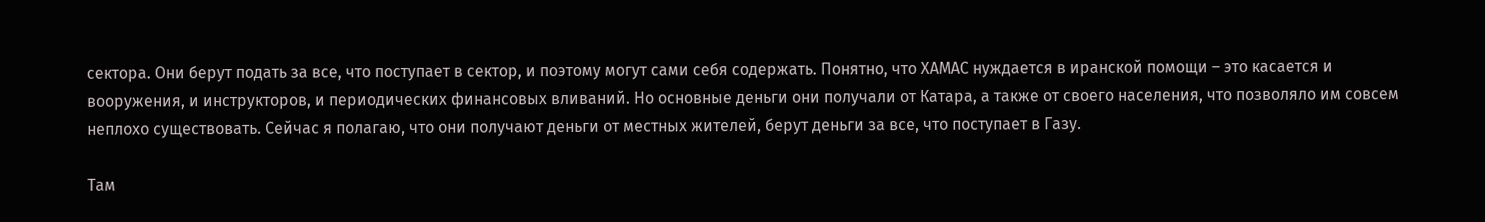сектора. Они берут подать за все, что поступает в сектор, и поэтому могут сами себя содержать. Понятно, что ХАМАС нуждается в иранской помощи – это касается и вооружения, и инструкторов, и периодических финансовых вливаний. Но основные деньги они получали от Катара, а также от своего населения, что позволяло им совсем неплохо существовать. Сейчас я полагаю, что они получают деньги от местных жителей, берут деньги за все, что поступает в Газу.

Там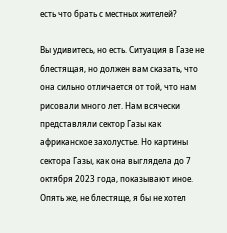есть что брать с местных жителей?

Вы удивитесь, но есть. Ситуация в Газе не блестящая, но должен вам сказать, что она сильно отличается от той, что нам рисовали много лет. Нам всячески представляли сектор Газы как африканское захолустье. Но картины сектора Газы, как она выглядела до 7 октября 2023 года, показывают иное. Опять же, не блестяще, я бы не хотел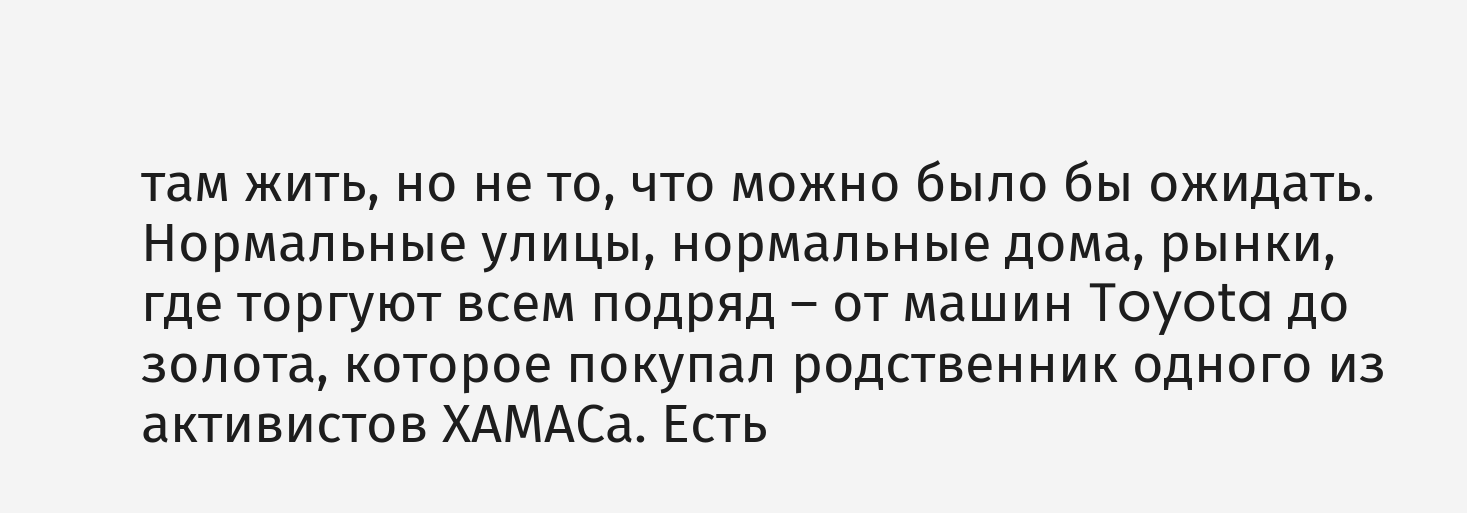там жить, но не то, что можно было бы ожидать. Нормальные улицы, нормальные дома, рынки, где торгуют всем подряд – от машин Toyota до золота, которое покупал родственник одного из активистов ХАМАСа. Есть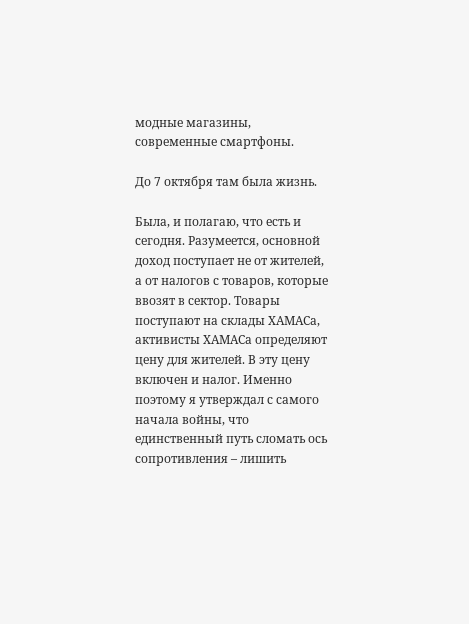модные магазины, современные смартфоны.

До 7 октября там была жизнь.

Была, и полагаю, что есть и сегодня. Разумеется, основной доход поступает не от жителей, а от налогов с товаров, которые ввозят в сектор. Товары поступают на склады ХАМАСа, активисты ХАМАСа определяют цену для жителей. В эту цену включен и налог. Именно поэтому я утверждал с самого начала войны, что единственный путь сломать ось сопротивления – лишить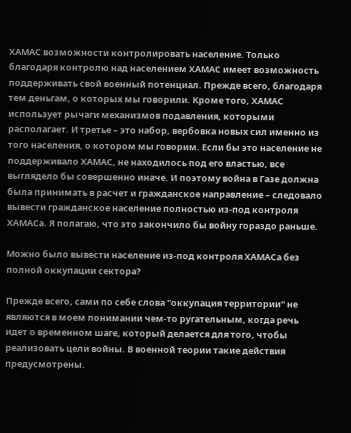ХАМАС возможности контролировать население. Только благодаря контролю над населением ХАМАС имеет возможность поддерживать свой военный потенциал. Прежде всего, благодаря тем деньгам, о которых мы говорили. Кроме того, ХАМАС использует рычаги механизмов подавления, которыми располагает. И третье – это набор, вербовка новых сил именно из того населения, о котором мы говорим. Если бы это население не поддерживало ХАМАС, не находилось под его властью, все выглядело бы совершенно иначе. И поэтому война в Газе должна была принимать в расчет и гражданское направление – следовало вывести гражданское население полностью из-под контроля ХАМАСа. Я полагаю, что это закончило бы войну гораздо раньше.

Можно было вывести население из-под контроля ХАМАСа без полной оккупации сектора?

Прежде всего, сами по себе слова "оккупация территории" не являются в моем понимании чем-то ругательным, когда речь идет о временном шаге, который делается для того, чтобы реализовать цели войны. В военной теории такие действия предусмотрены.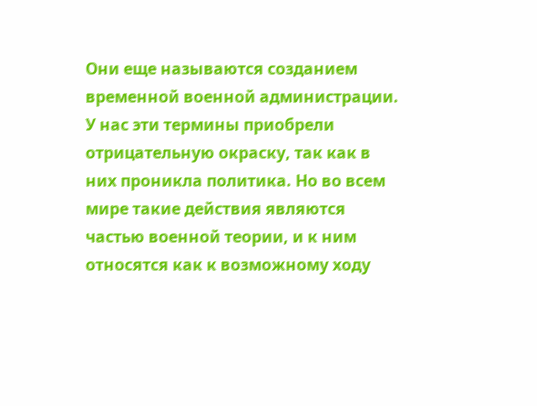Они еще называются созданием временной военной администрации. У нас эти термины приобрели отрицательную окраску, так как в них проникла политика. Но во всем мире такие действия являются частью военной теории, и к ним относятся как к возможному ходу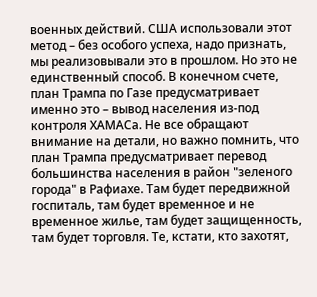военных действий. США использовали этот метод – без особого успеха, надо признать, мы реализовывали это в прошлом. Но это не единственный способ. В конечном счете, план Трампа по Газе предусматривает именно это – вывод населения из-под контроля ХАМАСа. Не все обращают внимание на детали, но важно помнить, что план Трампа предусматривает перевод большинства населения в район "зеленого города" в Рафиахе. Там будет передвижной госпиталь, там будет временное и не временное жилье, там будет защищенность, там будет торговля. Те, кстати, кто захотят,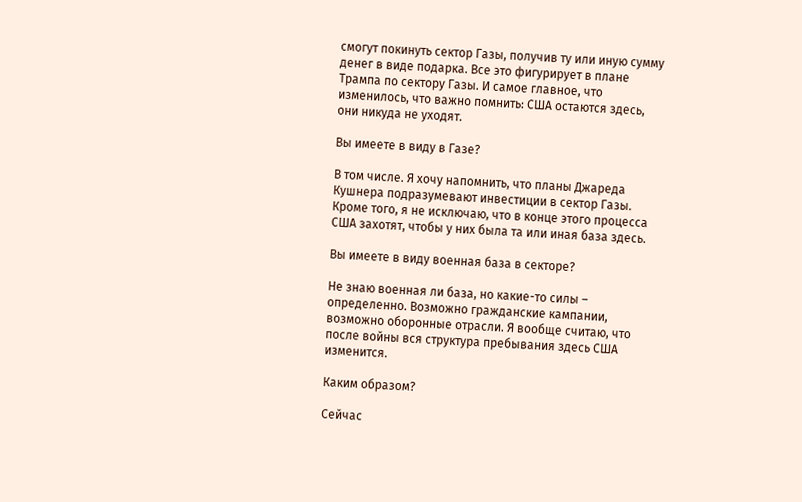смогут покинуть сектор Газы, получив ту или иную сумму денег в виде подарка. Все это фигурирует в плане Трампа по сектору Газы. И самое главное, что изменилось, что важно помнить: США остаются здесь, они никуда не уходят.

Вы имеете в виду в Газе?

В том числе. Я хочу напомнить, что планы Джареда Кушнера подразумевают инвестиции в сектор Газы. Кроме того, я не исключаю, что в конце этого процесса США захотят, чтобы у них была та или иная база здесь.

Вы имеете в виду военная база в секторе?

Не знаю военная ли база, но какие-то силы – определенно. Возможно гражданские кампании, возможно оборонные отрасли. Я вообще считаю, что после войны вся структура пребывания здесь США изменится.

Каким образом?

Сейчас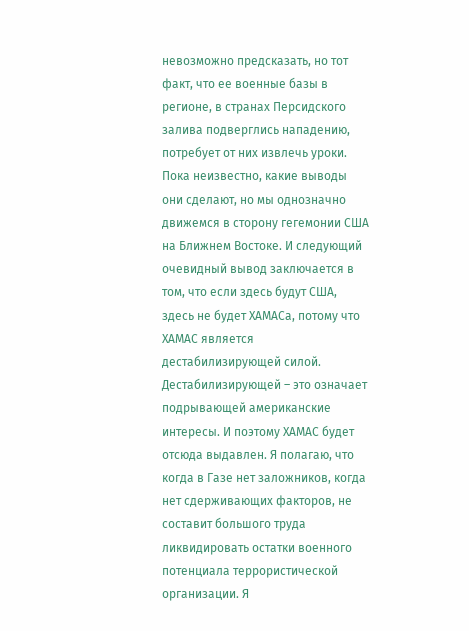невозможно предсказать, но тот факт, что ее военные базы в регионе, в странах Персидского залива подверглись нападению, потребует от них извлечь уроки. Пока неизвестно, какие выводы они сделают, но мы однозначно движемся в сторону гегемонии США на Ближнем Востоке. И следующий очевидный вывод заключается в том, что если здесь будут США, здесь не будет ХАМАСа, потому что ХАМАС является дестабилизирующей силой. Дестабилизирующей – это означает подрывающей американские интересы. И поэтому ХАМАС будет отсюда выдавлен. Я полагаю, что когда в Газе нет заложников, когда нет сдерживающих факторов, не составит большого труда ликвидировать остатки военного потенциала террористической организации. Я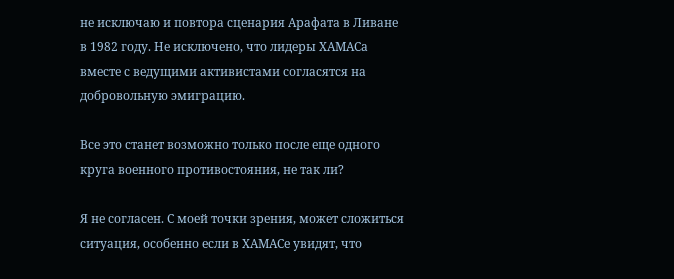не исключаю и повтора сценария Арафата в Ливане в 1982 году. Не исключено, что лидеры ХАМАСа вместе с ведущими активистами согласятся на добровольную эмиграцию.

Все это станет возможно только после еще одного круга военного противостояния, не так ли?

Я не согласен. С моей точки зрения, может сложиться ситуация, особенно если в ХАМАСе увидят, что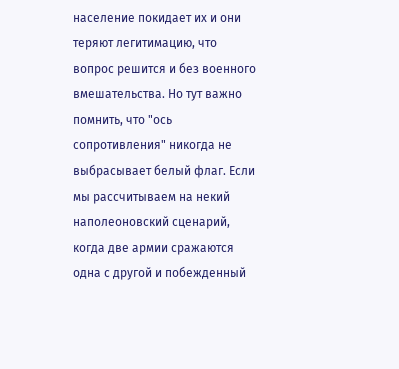население покидает их и они теряют легитимацию, что вопрос решится и без военного вмешательства. Но тут важно помнить, что "ось сопротивления" никогда не выбрасывает белый флаг. Если мы рассчитываем на некий наполеоновский сценарий, когда две армии сражаются одна с другой и побежденный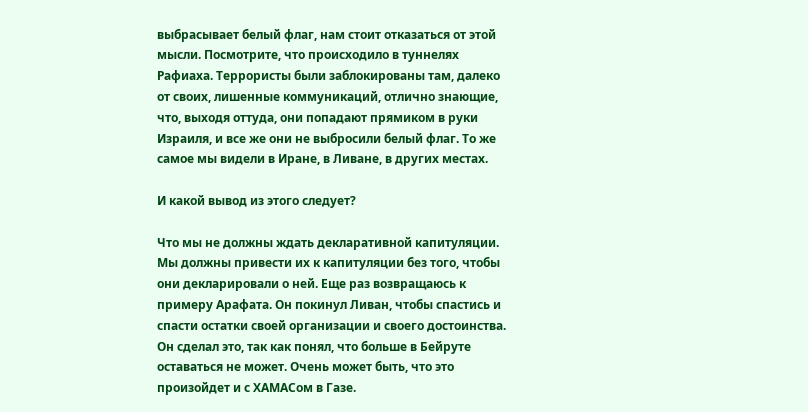выбрасывает белый флаг, нам стоит отказаться от этой мысли. Посмотрите, что происходило в туннелях Рафиаха. Террористы были заблокированы там, далеко от своих, лишенные коммуникаций, отлично знающие, что, выходя оттуда, они попадают прямиком в руки Израиля, и все же они не выбросили белый флаг. То же самое мы видели в Иране, в Ливане, в других местах.

И какой вывод из этого следует?

Что мы не должны ждать декларативной капитуляции. Мы должны привести их к капитуляции без того, чтобы они декларировали о ней. Еще раз возвращаюсь к примеру Арафата. Он покинул Ливан, чтобы спастись и спасти остатки своей организации и своего достоинства. Он сделал это, так как понял, что больше в Бейруте оставаться не может. Очень может быть, что это произойдет и с ХАМАСом в Газе.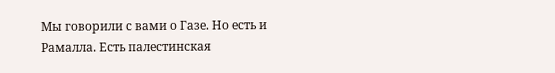Мы говорили с вами о Газе. Но есть и Рамалла. Есть палестинская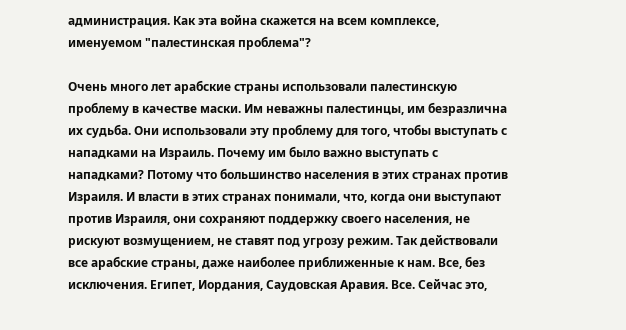администрация. Как эта война скажется на всем комплексе, именуемом "палестинская проблема"?

Очень много лет арабские страны использовали палестинскую проблему в качестве маски. Им неважны палестинцы, им безразлична их судьба. Они использовали эту проблему для того, чтобы выступать с нападками на Израиль. Почему им было важно выступать с нападками? Потому что большинство населения в этих странах против Израиля. И власти в этих странах понимали, что, когда они выступают против Израиля, они сохраняют поддержку своего населения, не рискуют возмущением, не ставят под угрозу режим. Так действовали все арабские страны, даже наиболее приближенные к нам. Все, без исключения. Египет, Иордания, Саудовская Аравия. Все. Сейчас это,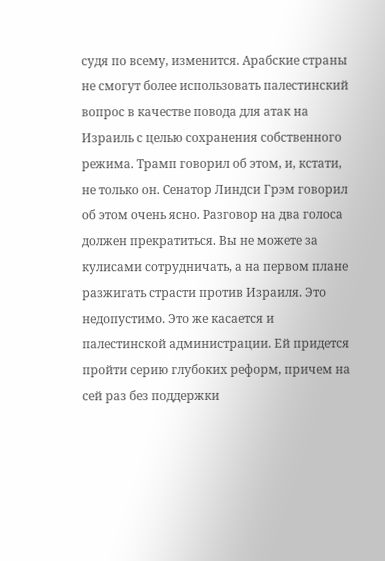судя по всему, изменится. Арабские страны не смогут более использовать палестинский вопрос в качестве повода для атак на Израиль с целью сохранения собственного режима. Трамп говорил об этом, и, кстати, не только он. Сенатор Линдси Грэм говорил об этом очень ясно. Разговор на два голоса должен прекратиться. Вы не можете за кулисами сотрудничать, а на первом плане разжигать страсти против Израиля. Это недопустимо. Это же касается и палестинской администрации. Ей придется пройти серию глубоких реформ, причем на сей раз без поддержки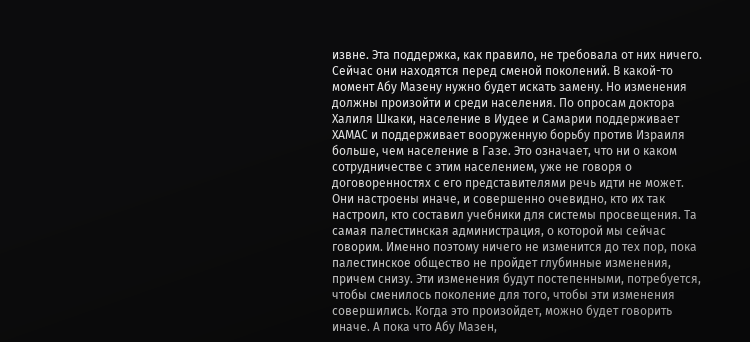извне. Эта поддержка, как правило, не требовала от них ничего. Сейчас они находятся перед сменой поколений. В какой-то момент Абу Мазену нужно будет искать замену. Но изменения должны произойти и среди населения. По опросам доктора Халиля Шкаки, население в Иудее и Самарии поддерживает ХАМАС и поддерживает вооруженную борьбу против Израиля больше, чем население в Газе. Это означает, что ни о каком сотрудничестве с этим населением, уже не говоря о договоренностях с его представителями речь идти не может. Они настроены иначе, и совершенно очевидно, кто их так настроил, кто составил учебники для системы просвещения. Та самая палестинская администрация, о которой мы сейчас говорим. Именно поэтому ничего не изменится до тех пор, пока палестинское общество не пройдет глубинные изменения, причем снизу. Эти изменения будут постепенными, потребуется, чтобы сменилось поколение для того, чтобы эти изменения совершились. Когда это произойдет, можно будет говорить иначе. А пока что Абу Мазен,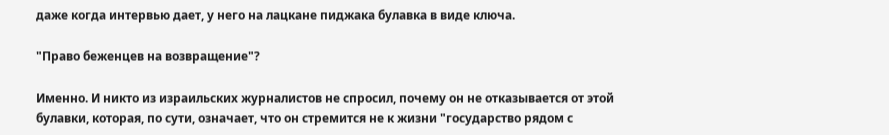даже когда интервью дает, у него на лацкане пиджака булавка в виде ключа.

"Право беженцев на возвращение"?

Именно. И никто из израильских журналистов не спросил, почему он не отказывается от этой булавки, которая, по сути, означает, что он стремится не к жизни "государство рядом с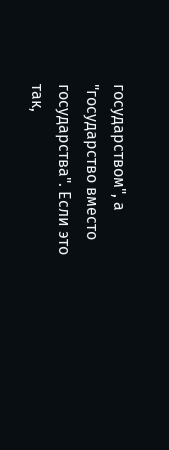государством", а "государство вместо государства". Если это так,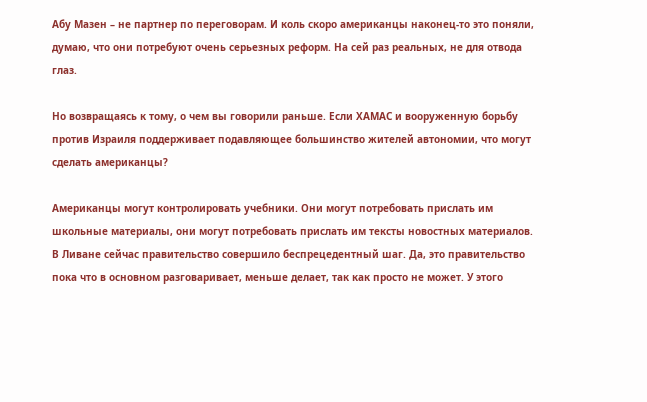Абу Мазен – не партнер по переговорам. И коль скоро американцы наконец-то это поняли, думаю, что они потребуют очень серьезных реформ. На сей раз реальных, не для отвода глаз.

Но возвращаясь к тому, о чем вы говорили раньше. Если ХАМАС и вооруженную борьбу против Израиля поддерживает подавляющее большинство жителей автономии, что могут сделать американцы?

Американцы могут контролировать учебники. Они могут потребовать прислать им школьные материалы, они могут потребовать прислать им тексты новостных материалов. В Ливане сейчас правительство совершило беспрецедентный шаг. Да, это правительство пока что в основном разговаривает, меньше делает, так как просто не может. У этого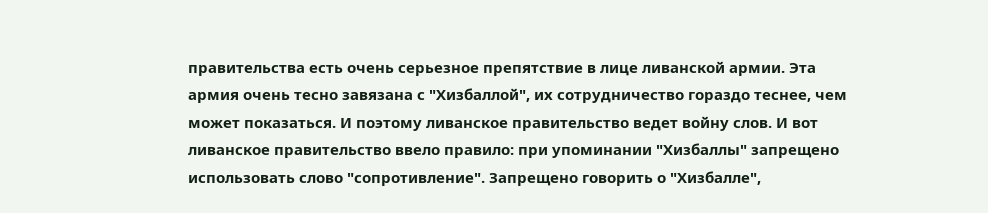правительства есть очень серьезное препятствие в лице ливанской армии. Эта армия очень тесно завязана с "Хизбаллой", их сотрудничество гораздо теснее, чем может показаться. И поэтому ливанское правительство ведет войну слов. И вот ливанское правительство ввело правило: при упоминании "Хизбаллы" запрещено использовать слово "сопротивление". Запрещено говорить о "Хизбалле",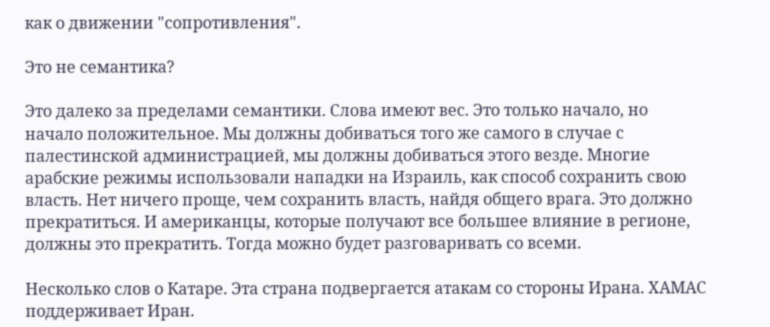как о движении "сопротивления".

Это не семантика?

Это далеко за пределами семантики. Слова имеют вес. Это только начало, но начало положительное. Мы должны добиваться того же самого в случае с палестинской администрацией, мы должны добиваться этого везде. Многие арабские режимы использовали нападки на Израиль, как способ сохранить свою власть. Нет ничего проще, чем сохранить власть, найдя общего врага. Это должно прекратиться. И американцы, которые получают все большее влияние в регионе, должны это прекратить. Тогда можно будет разговаривать со всеми.

Несколько слов о Катаре. Эта страна подвергается атакам со стороны Ирана. ХАМАС поддерживает Иран.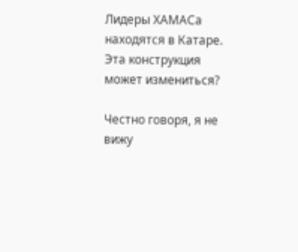Лидеры ХАМАСа находятся в Катаре. Эта конструкция может измениться?

Честно говоря, я не вижу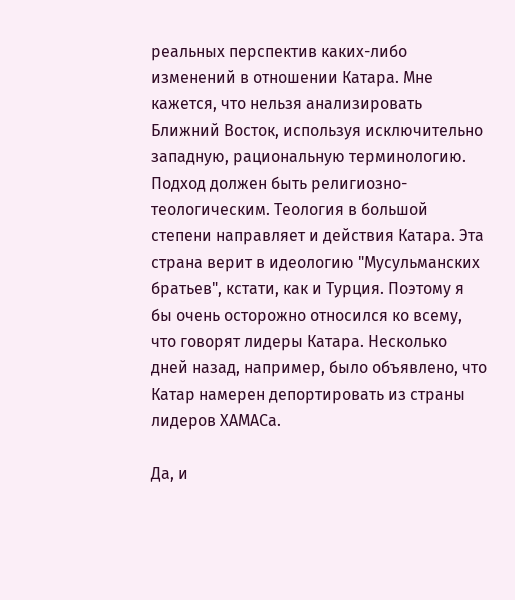реальных перспектив каких-либо изменений в отношении Катара. Мне кажется, что нельзя анализировать Ближний Восток, используя исключительно западную, рациональную терминологию. Подход должен быть религиозно-теологическим. Теология в большой степени направляет и действия Катара. Эта страна верит в идеологию "Мусульманских братьев", кстати, как и Турция. Поэтому я бы очень осторожно относился ко всему, что говорят лидеры Катара. Несколько дней назад, например, было объявлено, что Катар намерен депортировать из страны лидеров ХАМАСа.

Да, и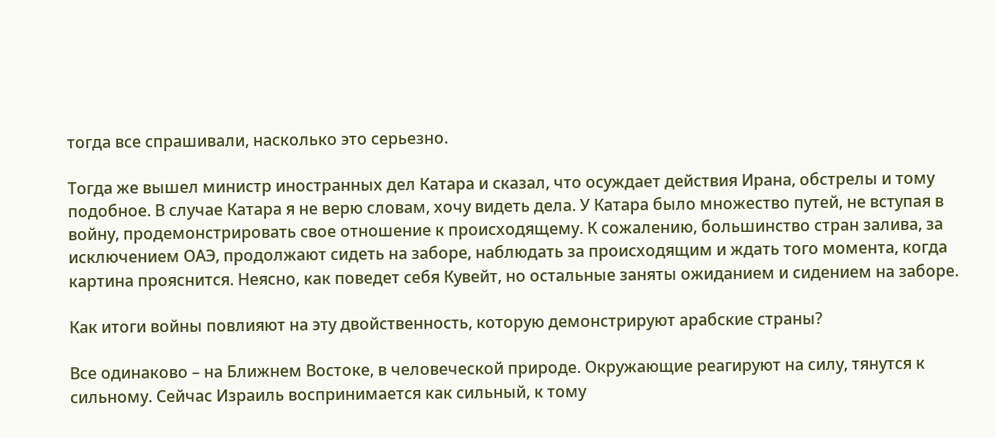тогда все спрашивали, насколько это серьезно.

Тогда же вышел министр иностранных дел Катара и сказал, что осуждает действия Ирана, обстрелы и тому подобное. В случае Катара я не верю словам, хочу видеть дела. У Катара было множество путей, не вступая в войну, продемонстрировать свое отношение к происходящему. К сожалению, большинство стран залива, за исключением ОАЭ, продолжают сидеть на заборе, наблюдать за происходящим и ждать того момента, когда картина прояснится. Неясно, как поведет себя Кувейт, но остальные заняты ожиданием и сидением на заборе.

Как итоги войны повлияют на эту двойственность, которую демонстрируют арабские страны?

Все одинаково – на Ближнем Востоке, в человеческой природе. Окружающие реагируют на силу, тянутся к сильному. Сейчас Израиль воспринимается как сильный, к тому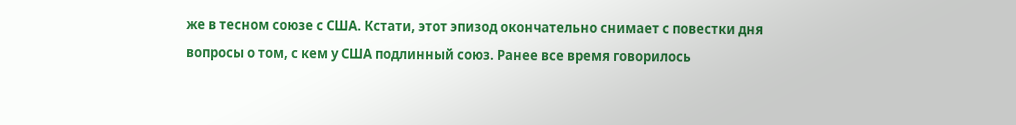же в тесном союзе с США. Кстати, этот эпизод окончательно снимает с повестки дня вопросы о том, с кем у США подлинный союз. Ранее все время говорилось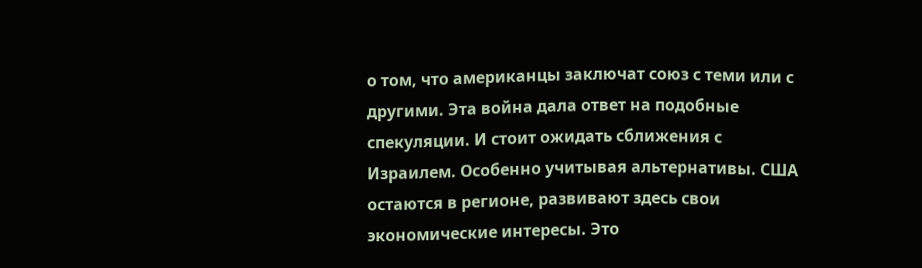о том, что американцы заключат союз с теми или с другими. Эта война дала ответ на подобные спекуляции. И стоит ожидать сближения с Израилем. Особенно учитывая альтернативы. США остаются в регионе, развивают здесь свои экономические интересы. Это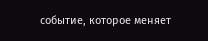событие, которое меняет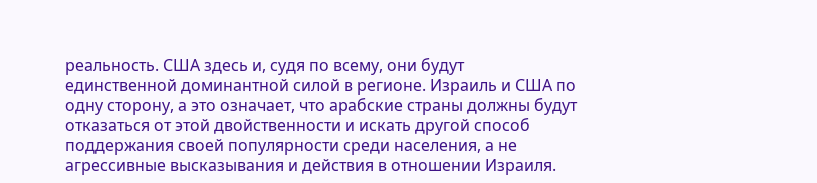реальность. США здесь и, судя по всему, они будут единственной доминантной силой в регионе. Израиль и США по одну сторону, а это означает, что арабские страны должны будут отказаться от этой двойственности и искать другой способ поддержания своей популярности среди населения, а не агрессивные высказывания и действия в отношении Израиля.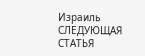Израиль
СЛЕДУЮЩАЯ СТАТЬЯ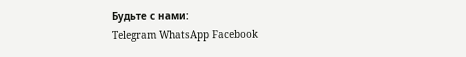Будьте с нами:
Telegram WhatsApp Facebook